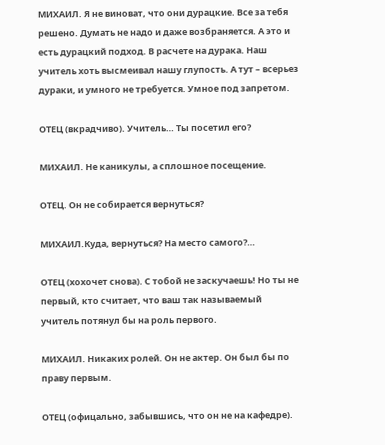МИХАИЛ. Я не виноват, что они дурацкие. Все за тебя решено. Думать не надо и даже возбраняется. А это и есть дурацкий подход. В расчете на дурака. Наш учитель хоть высмеивал нашу глупость. А тут – всерьез дураки, и умного не требуется. Умное под запретом.

ОТЕЦ (вкрадчиво). Учитель… Ты посетил его?

МИХАИЛ. Не каникулы, а сплошное посещение.

ОТЕЦ. Он не собирается вернуться?

МИХАИЛ.Куда, вернуться? На место самого?…

ОТЕЦ (хохочет снова). С тобой не заскучаешь! Но ты не первый, кто считает, что ваш так называемый учитель потянул бы на роль первого.

МИХАИЛ. Никаких ролей. Он не актер. Он был бы по праву первым.

ОТЕЦ (офицально, забывшись, что он не на кафедре).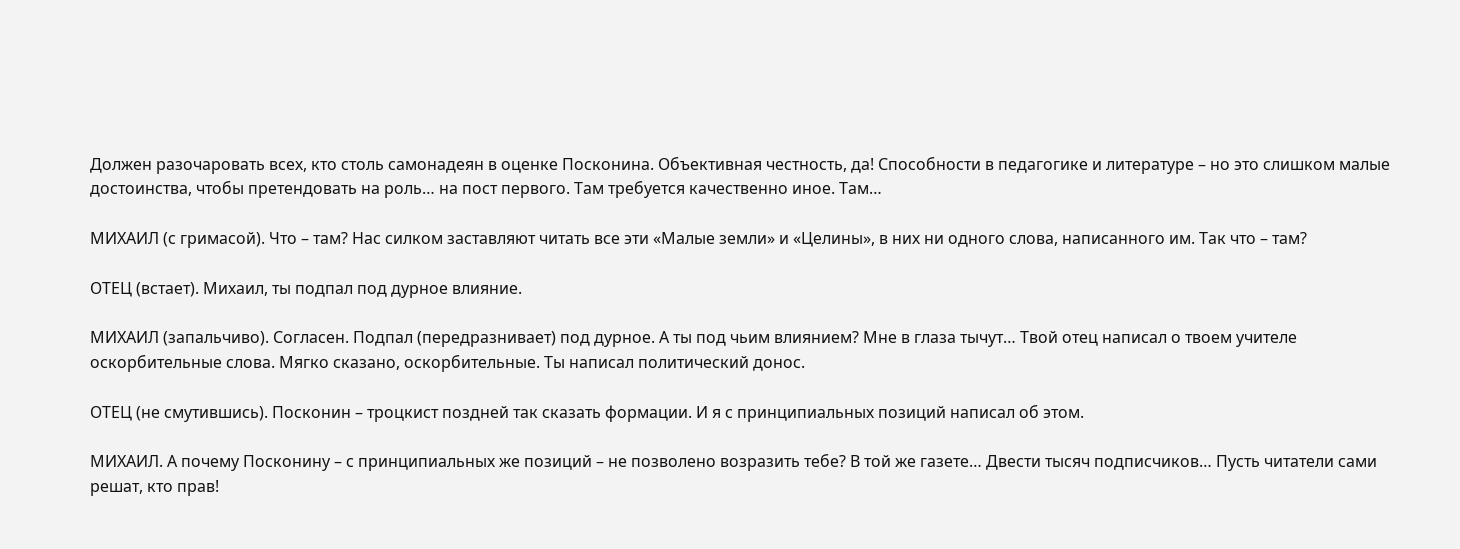Должен разочаровать всех, кто столь самонадеян в оценке Посконина. Объективная честность, да! Способности в педагогике и литературе – но это слишком малые достоинства, чтобы претендовать на роль… на пост первого. Там требуется качественно иное. Там…

МИХАИЛ (с гримасой). Что – там? Нас силком заставляют читать все эти «Малые земли» и «Целины», в них ни одного слова, написанного им. Так что – там?

ОТЕЦ (встает). Михаил, ты подпал под дурное влияние.

МИХАИЛ (запальчиво). Согласен. Подпал (передразнивает) под дурное. А ты под чьим влиянием? Мне в глаза тычут… Твой отец написал о твоем учителе оскорбительные слова. Мягко сказано, оскорбительные. Ты написал политический донос.

ОТЕЦ (не смутившись). Посконин – троцкист поздней так сказать формации. И я с принципиальных позиций написал об этом.

МИХАИЛ. А почему Посконину – с принципиальных же позиций – не позволено возразить тебе? В той же газете… Двести тысяч подписчиков… Пусть читатели сами решат, кто прав!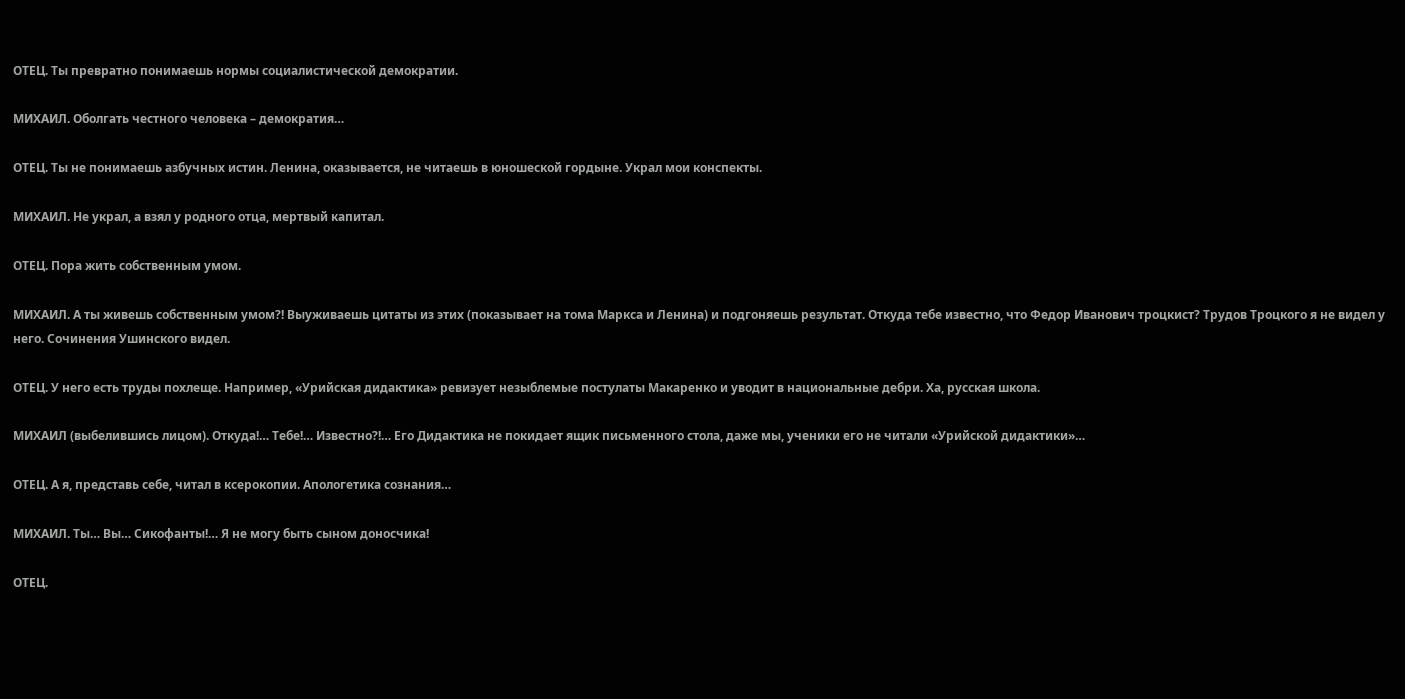ОТЕЦ. Ты превратно понимаешь нормы социалистической демократии.

МИХАИЛ. Оболгать честного человека – демократия…

ОТЕЦ. Ты не понимаешь азбучных истин. Ленина, оказывается, не читаешь в юношеской гордыне. Украл мои конспекты.

МИХАИЛ. Не украл, а взял у родного отца, мертвый капитал.

ОТЕЦ. Пора жить собственным умом.

МИХАИЛ. А ты живешь собственным умом?! Выуживаешь цитаты из этих (показывает на тома Маркса и Ленина) и подгоняешь результат. Откуда тебе известно, что Федор Иванович троцкист? Трудов Троцкого я не видел у него. Сочинения Ушинского видел.

ОТЕЦ. У него есть труды похлеще. Например, «Урийская дидактика» ревизует незыблемые постулаты Макаренко и уводит в национальные дебри. Ха, русская школа.

МИХАИЛ (выбелившись лицом). Откуда!… Тебе!… Известно?!… Его Дидактика не покидает ящик письменного стола, даже мы, ученики его не читали «Урийской дидактики»…

ОТЕЦ. А я, представь себе, читал в ксерокопии. Апологетика сознания…

МИХАИЛ. Ты… Вы… Сикофанты!… Я не могу быть сыном доносчика!

ОТЕЦ.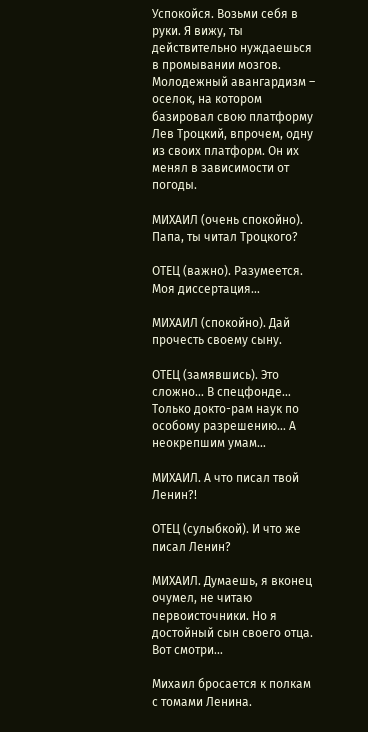Успокойся. Возьми себя в руки. Я вижу, ты действительно нуждаешься в промывании мозгов. Молодежный авангардизм – оселок, на котором базировал свою платформу Лев Троцкий, впрочем, одну из своих платформ. Он их менял в зависимости от погоды.

МИХАИЛ (очень спокойно). Папа, ты читал Троцкого?

ОТЕЦ (важно). Разумеется. Моя диссертация…

МИХАИЛ (спокойно). Дай прочесть своему сыну.

ОТЕЦ (замявшись). Это сложно… В спецфонде… Только докто-рам наук по особому разрешению… А неокрепшим умам…

МИХАИЛ. А что писал твой Ленин?!

ОТЕЦ (сулыбкой). И что же писал Ленин?

МИХАИЛ. Думаешь, я вконец очумел, не читаю первоисточники. Но я достойный сын своего отца. Вот смотри…

Михаил бросается к полкам с томами Ленина.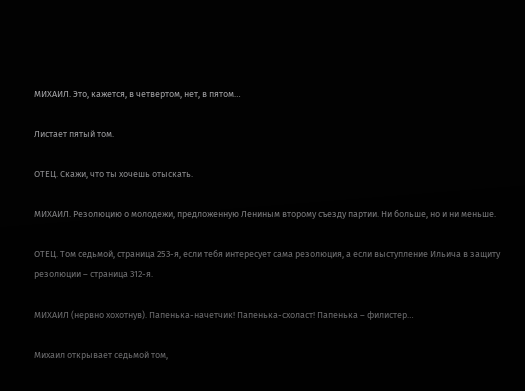МИХАИЛ. Это, кажется, в четвертом, нет, в пятом…

Листает пятый том.

ОТЕЦ. Скажи, что ты хочешь отыскать.

МИХАИЛ. Резолюцию о молодежи, предложенную Лениным второму съезду партии. Ни больше, но и ни меньше.

ОТЕЦ. Том седьмой, страница 253-я, если тебя интересует сама резолюция, а если выступление Ильича в защиту резолюции – страница 312-я.

МИХАИЛ (нервно хохотнув). Папенька-начетчик! Папенька-схоласт! Папенька – филистер…

Михаил открывает седьмой том,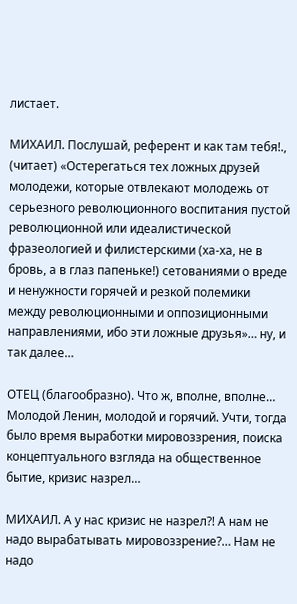листает.

МИХАИЛ. Послушай, референт и как там тебя!., (читает) «Остерегаться тех ложных друзей молодежи, которые отвлекают молодежь от серьезного революционного воспитания пустой революционной или идеалистической фразеологией и филистерскими (ха-ха, не в бровь, а в глаз папеньке!) сетованиями о вреде и ненужности горячей и резкой полемики между революционными и оппозиционными направлениями, ибо эти ложные друзья»… ну, и так далее…

ОТЕЦ (благообразно). Что ж, вполне, вполне… Молодой Ленин, молодой и горячий. Учти, тогда было время выработки мировоззрения, поиска концептуального взгляда на общественное бытие, кризис назрел…

МИХАИЛ. А у нас кризис не назрел?! А нам не надо вырабатывать мировоззрение?… Нам не надо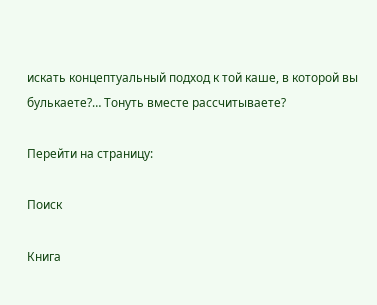искать концептуальный подход к той каше, в которой вы булькаете?… Тонуть вместе рассчитываете?

Перейти на страницу:

Поиск

Книга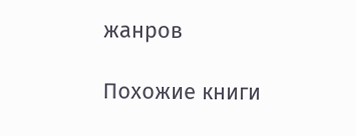жанров

Похожие книги